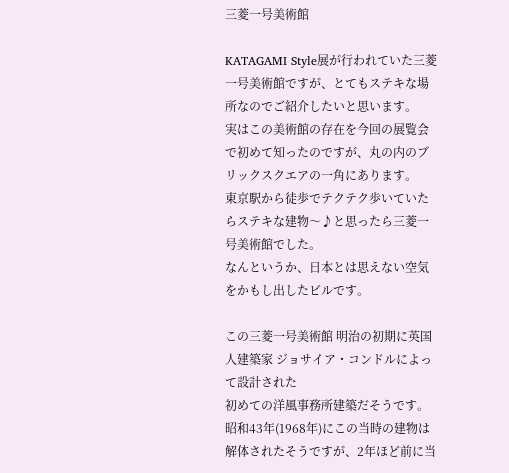三菱一号美術館

KATAGAMI Style展が行われていた三菱一号美術館ですが、とてもステキな場所なのでご紹介したいと思います。
実はこの美術館の存在を今回の展覧会で初めて知ったのですが、丸の内のブリックスクエアの一角にあります。
東京駅から徒歩でテクテク歩いていたらステキな建物〜♪と思ったら三菱一号美術館でした。
なんというか、日本とは思えない空気をかもし出したビルです。

この三菱一号美術館 明治の初期に英国人建築家 ジョサイア・コンドルによって設計された
初めての洋風事務所建築だそうです。
昭和43年(1968年)にこの当時の建物は解体されたそうですが、2年ほど前に当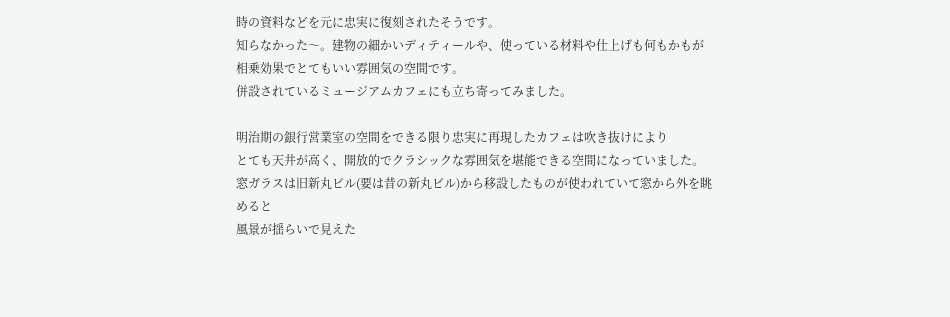時の資料などを元に忠実に復刻されたそうです。
知らなかった〜。建物の細かいディティールや、使っている材料や仕上げも何もかもが
相乗効果でとてもいい雰囲気の空間です。
併設されているミュージアムカフェにも立ち寄ってみました。

明治期の銀行営業室の空間をできる限り忠実に再現したカフェは吹き抜けにより
とても天井が高く、開放的でクラシックな雰囲気を堪能できる空間になっていました。
窓ガラスは旧新丸ビル(要は昔の新丸ビル)から移設したものが使われていて窓から外を眺めると
風景が揺らいで見えた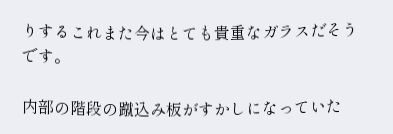りするこれまた今はとても貴重なガラスだそうです。

内部の階段の蹴込み板がすかしになっていた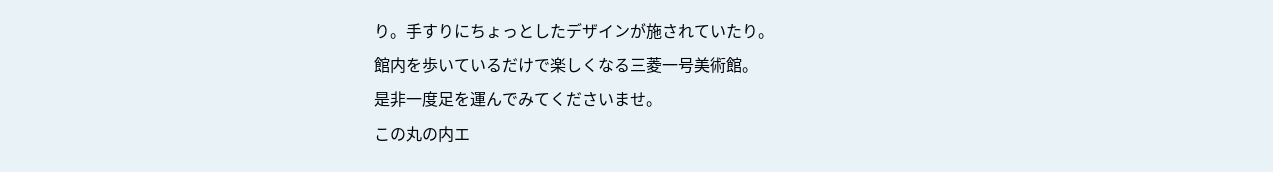り。手すりにちょっとしたデザインが施されていたり。
館内を歩いているだけで楽しくなる三菱一号美術館。
是非一度足を運んでみてくださいませ。
この丸の内エ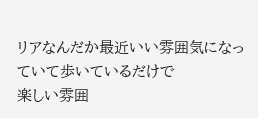リアなんだか最近いい雰囲気になっていて歩いているだけで
楽しい雰囲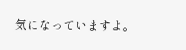気になっていますよ。